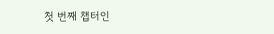첫 번째 챕터인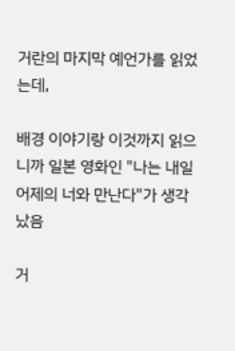거란의 마지막 예언가를 읽었는데,

배경 이야기랑 이것까지 읽으니까 일본 영화인 "나는 내일 어제의 너와 만난다"가 생각났음

거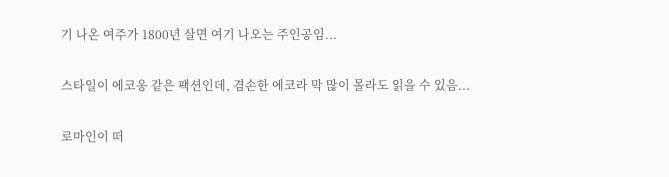기 나온 여주가 1800년 살면 여기 나오는 주인공임...

스타일이 에코옹 같은 팩션인데, 겸손한 에코라 막 많이 몰라도 읽을 수 있음...

로마인이 떠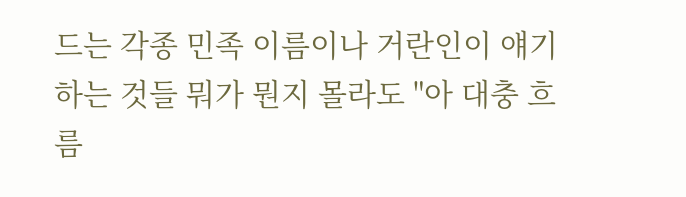드는 각종 민족 이름이나 거란인이 얘기하는 것들 뭐가 뭔지 몰라도 "아 대충 흐름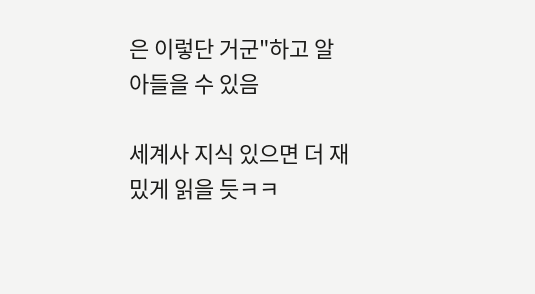은 이렇단 거군"하고 알아들을 수 있음

세계사 지식 있으면 더 재밌게 읽을 듯ㅋㅋ